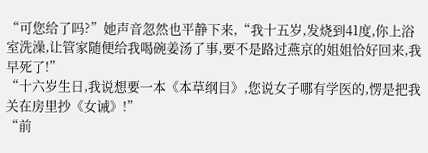“可您给了吗?”她声音忽然也平静下来,“我十五岁,发烧到41度,你上浴室洗澡,让管家随便给我喝碗姜汤了事,要不是路过燕京的姐姐恰好回来,我早死了!”
“十六岁生日,我说想要一本《本草纲目》,您说女子哪有学医的,愣是把我关在房里抄《女诫》!”
“前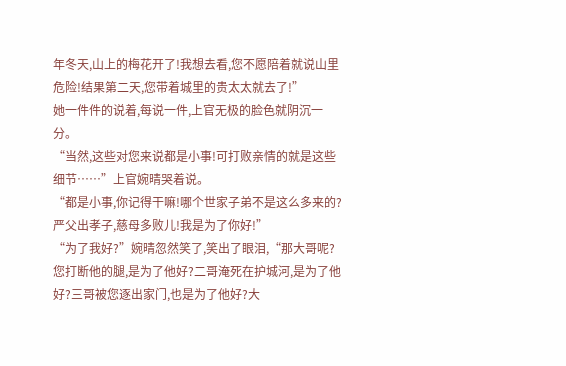年冬天,山上的梅花开了!我想去看,您不愿陪着就说山里危险!结果第二天,您带着城里的贵太太就去了!”
她一件件的说着,每说一件,上官无极的脸色就阴沉一分。
“当然,这些对您来说都是小事!可打败亲情的就是这些细节……”上官婉晴哭着说。
“都是小事,你记得干嘛!哪个世家子弟不是这么多来的?严父出孝子,慈母多败儿!我是为了你好!”
“为了我好?”婉晴忽然笑了,笑出了眼泪,“那大哥呢?您打断他的腿,是为了他好?二哥淹死在护城河,是为了他好?三哥被您逐出家门,也是为了他好?大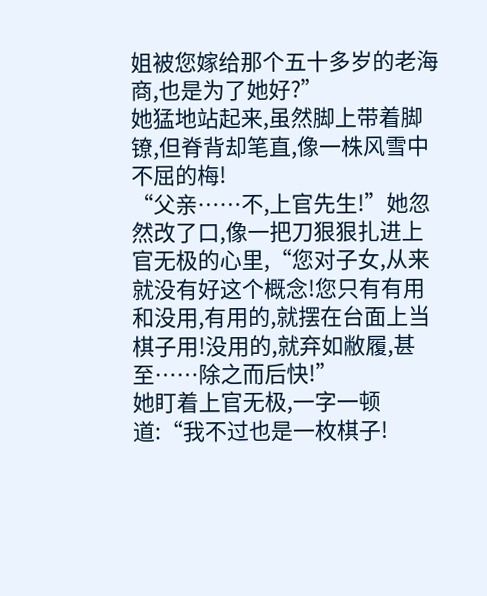姐被您嫁给那个五十多岁的老海商,也是为了她好?”
她猛地站起来,虽然脚上带着脚镣,但脊背却笔直,像一株风雪中不屈的梅!
“父亲……不,上官先生!”她忽然改了口,像一把刀狠狠扎进上官无极的心里,“您对子女,从来就没有好这个概念!您只有有用和没用,有用的,就摆在台面上当棋子用!没用的,就弃如敝履,甚至……除之而后快!”
她盯着上官无极,一字一顿道:“我不过也是一枚棋子!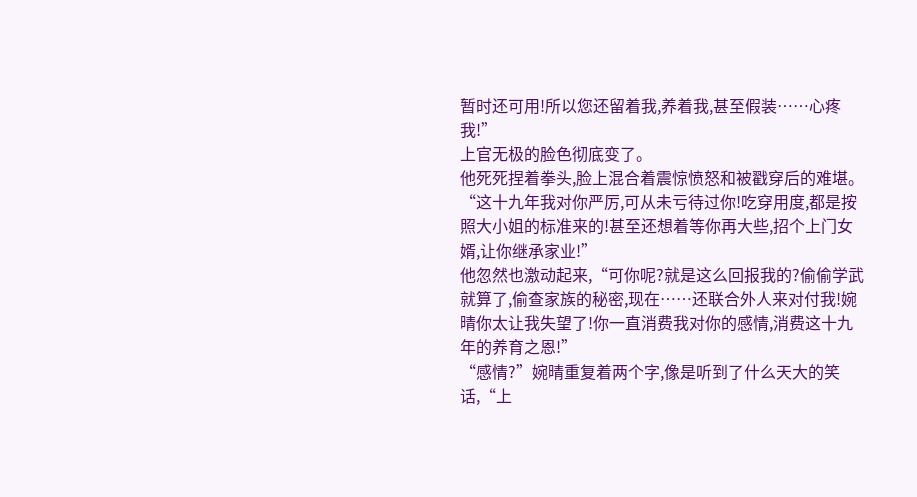暂时还可用!所以您还留着我,养着我,甚至假装……心疼我!”
上官无极的脸色彻底变了。
他死死捏着拳头,脸上混合着震惊愤怒和被戳穿后的难堪。
“这十九年我对你严厉,可从未亏待过你!吃穿用度,都是按照大小姐的标准来的!甚至还想着等你再大些,招个上门女婿,让你继承家业!”
他忽然也激动起来,“可你呢?就是这么回报我的?偷偷学武就算了,偷查家族的秘密,现在……还联合外人来对付我!婉晴你太让我失望了!你一直消费我对你的感情,消费这十九年的养育之恩!”
“感情?”婉晴重复着两个字,像是听到了什么天大的笑话,“上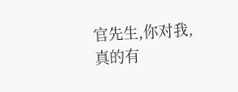官先生,你对我,真的有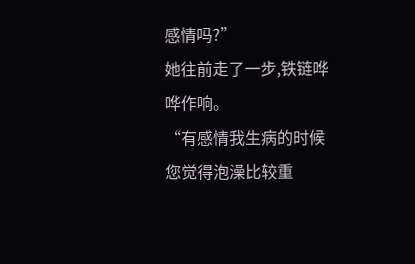感情吗?”
她往前走了一步,铁链哗哗作响。
“有感情我生病的时候您觉得泡澡比较重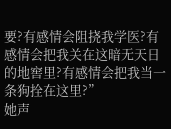要?有感情会阻挠我学医?有感情会把我关在这暗无天日的地窖里?有感情会把我当一条狗拴在这里?”
她声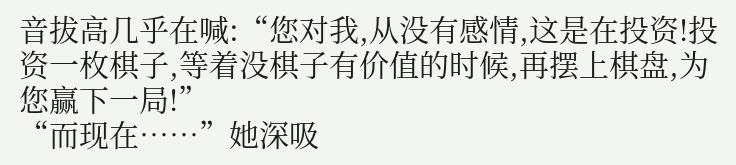音拔高几乎在喊:“您对我,从没有感情,这是在投资!投资一枚棋子,等着没棋子有价值的时候,再摆上棋盘,为您赢下一局!”
“而现在……”她深吸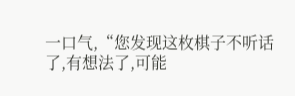一口气,“您发现这枚棋子不听话了,有想法了,可能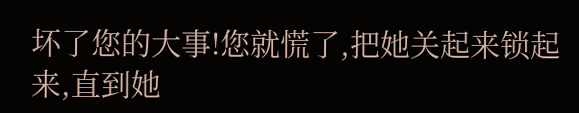坏了您的大事!您就慌了,把她关起来锁起来,直到她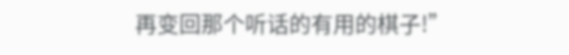再变回那个听话的有用的棋子!”